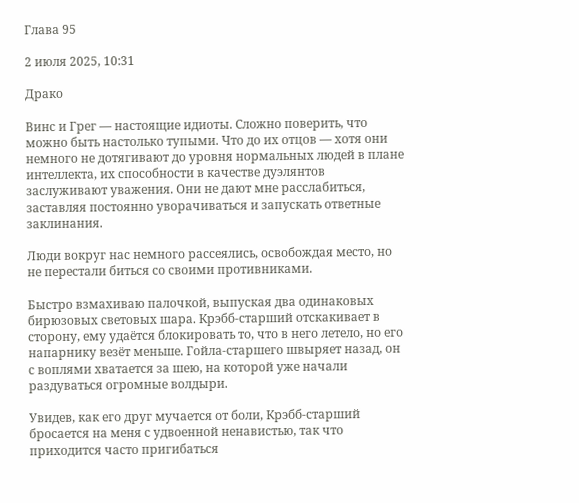Глава 95

2 июля 2025, 10:31

Драко

Винс и Грег — настоящие идиоты. Сложно поверить, что можно быть настолько тупыми. Что до их отцов — хотя они немного не дотягивают до уровня нормальных людей в плане интеллекта, их способности в качестве дуэлянтов заслуживают уважения. Они не дают мне расслабиться, заставляя постоянно уворачиваться и запускать ответные заклинания.

Люди вокруг нас немного рассеялись, освобождая место, но не перестали биться со своими противниками.

Быстро взмахиваю палочкой, выпуская два одинаковых бирюзовых световых шара. Крэбб-старший отскакивает в сторону, ему удаётся блокировать то, что в него летело, но его напарнику везёт меньше. Гойла-старшего швыряет назад, он с воплями хватается за шею, на которой уже начали раздуваться огромные волдыри.

Увидев, как его друг мучается от боли, Крэбб-старший бросается на меня с удвоенной ненавистью, так что приходится часто пригибаться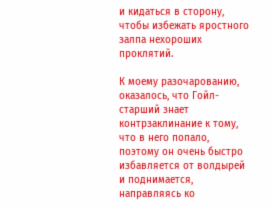и кидаться в сторону, чтобы избежать яростного залпа нехороших проклятий.

К моему разочарованию, оказалось, что Гойл-старший знает контрзаклинание к тому, что в него попало, поэтому он очень быстро избавляется от волдырей и поднимается, направляясь ко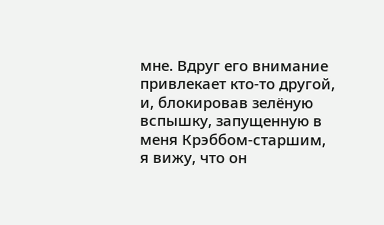мне. Вдруг его внимание привлекает кто-то другой, и, блокировав зелёную вспышку, запущенную в меня Крэббом-старшим, я вижу, что он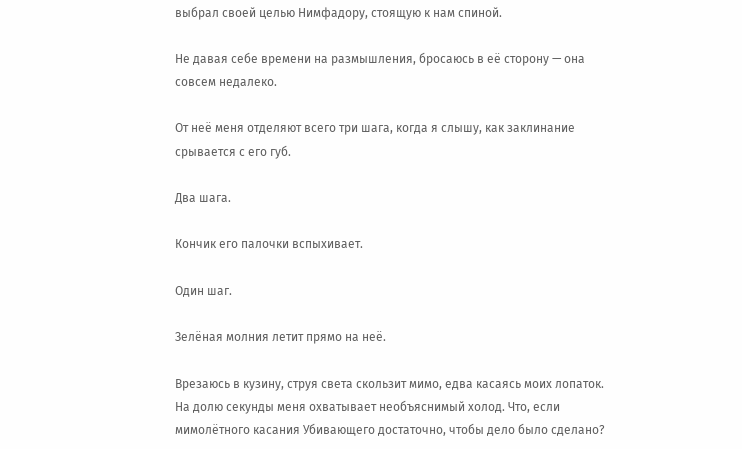выбрал своей целью Нимфадору, стоящую к нам спиной.

Не давая себе времени на размышления, бросаюсь в её сторону — она совсем недалеко.

От неё меня отделяют всего три шага, когда я слышу, как заклинание срывается с его губ.

Два шага.

Кончик его палочки вспыхивает.

Один шаг.

Зелёная молния летит прямо на неё.

Врезаюсь в кузину, струя света скользит мимо, едва касаясь моих лопаток. На долю секунды меня охватывает необъяснимый холод. Что, если мимолётного касания Убивающего достаточно, чтобы дело было сделано?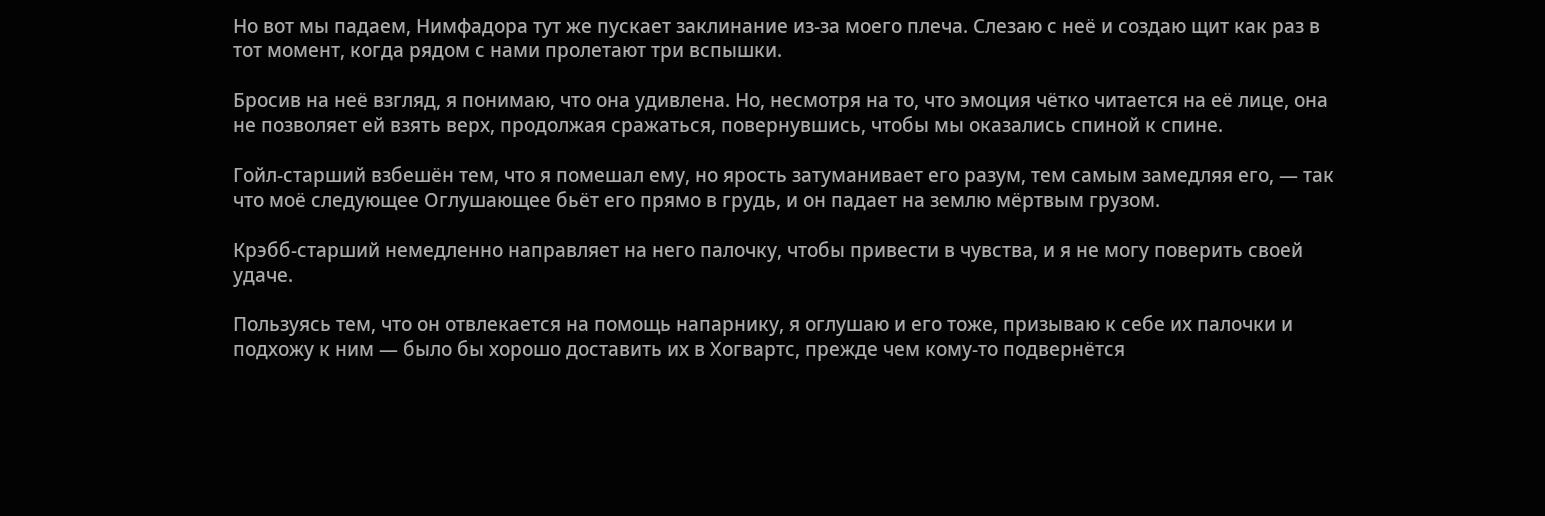Но вот мы падаем, Нимфадора тут же пускает заклинание из-за моего плеча. Слезаю с неё и создаю щит как раз в тот момент, когда рядом с нами пролетают три вспышки.

Бросив на неё взгляд, я понимаю, что она удивлена. Но, несмотря на то, что эмоция чётко читается на её лице, она не позволяет ей взять верх, продолжая сражаться, повернувшись, чтобы мы оказались спиной к спине.

Гойл-старший взбешён тем, что я помешал ему, но ярость затуманивает его разум, тем самым замедляя его, — так что моё следующее Оглушающее бьёт его прямо в грудь, и он падает на землю мёртвым грузом.

Крэбб-старший немедленно направляет на него палочку, чтобы привести в чувства, и я не могу поверить своей удаче.

Пользуясь тем, что он отвлекается на помощь напарнику, я оглушаю и его тоже, призываю к себе их палочки и подхожу к ним — было бы хорошо доставить их в Хогвартс, прежде чем кому-то подвернётся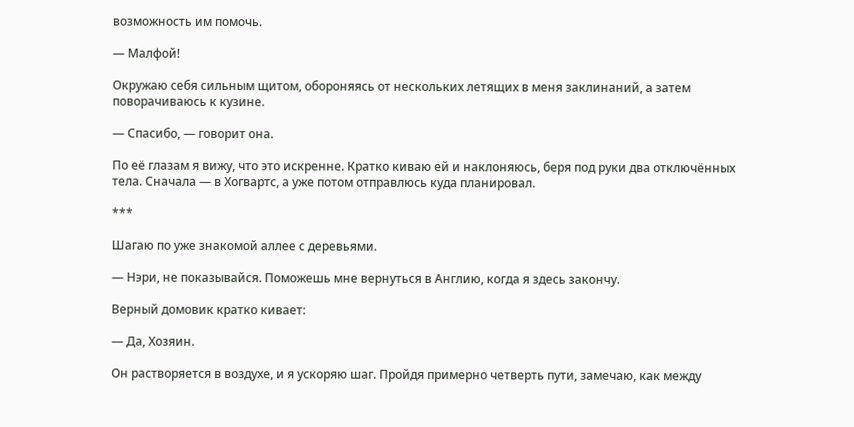возможность им помочь.

— Малфой!

Окружаю себя сильным щитом, обороняясь от нескольких летящих в меня заклинаний, а затем поворачиваюсь к кузине.

— Спасибо, — говорит она.

По её глазам я вижу, что это искренне. Кратко киваю ей и наклоняюсь, беря под руки два отключённых тела. Сначала — в Хогвартс, а уже потом отправлюсь куда планировал.

***

Шагаю по уже знакомой аллее с деревьями.

— Нэри, не показывайся. Поможешь мне вернуться в Англию, когда я здесь закончу.

Верный домовик кратко кивает:

— Да, Хозяин.

Он растворяется в воздухе, и я ускоряю шаг. Пройдя примерно четверть пути, замечаю, как между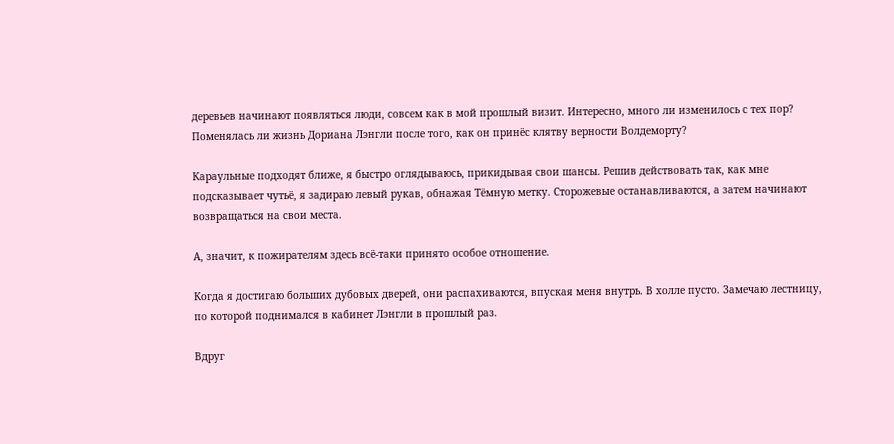деревьев начинают появляться люди, совсем как в мой прошлый визит. Интересно, много ли изменилось с тех пор? Поменялась ли жизнь Дориана Лэнгли после того, как он принёс клятву верности Волдеморту?

Караульные подходят ближе, я быстро оглядываюсь, прикидывая свои шансы. Решив действовать так, как мне подсказывает чутьё, я задираю левый рукав, обнажая Тёмную метку. Сторожевые останавливаются, а затем начинают возвращаться на свои места.

А, значит, к пожирателям здесь всё-таки принято особое отношение.

Когда я достигаю больших дубовых дверей, они распахиваются, впуская меня внутрь. В холле пусто. Замечаю лестницу, по которой поднимался в кабинет Лэнгли в прошлый раз.

Вдруг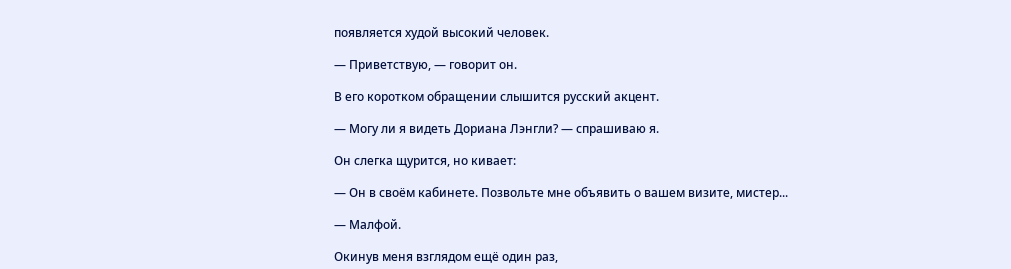появляется худой высокий человек.

— Приветствую, — говорит он.

В его коротком обращении слышится русский акцент.

— Могу ли я видеть Дориана Лэнгли? — спрашиваю я.

Он слегка щурится, но кивает:

— Он в своём кабинете. Позвольте мне объявить о вашем визите, мистер...

— Малфой.

Окинув меня взглядом ещё один раз,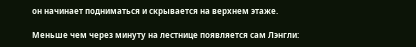он начинает подниматься и скрывается на верхнем этаже.

Меньше чем через минуту на лестнице появляется сам Лэнгли: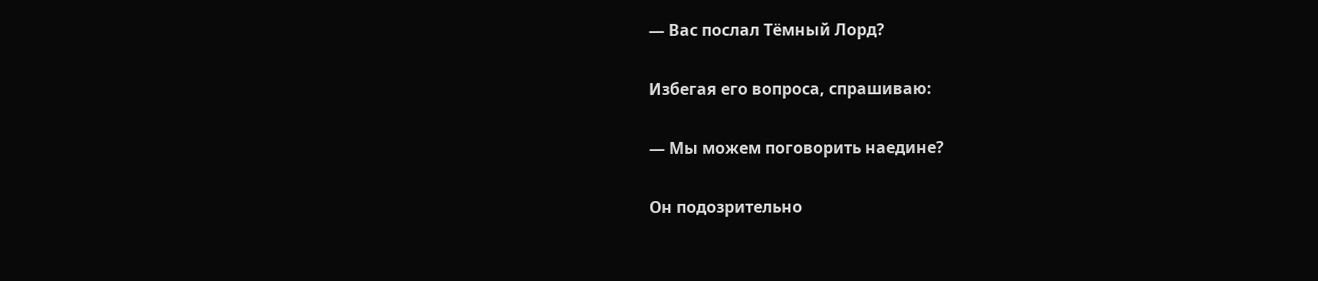— Вас послал Тёмный Лорд?

Избегая его вопроса, спрашиваю:

— Мы можем поговорить наедине?

Он подозрительно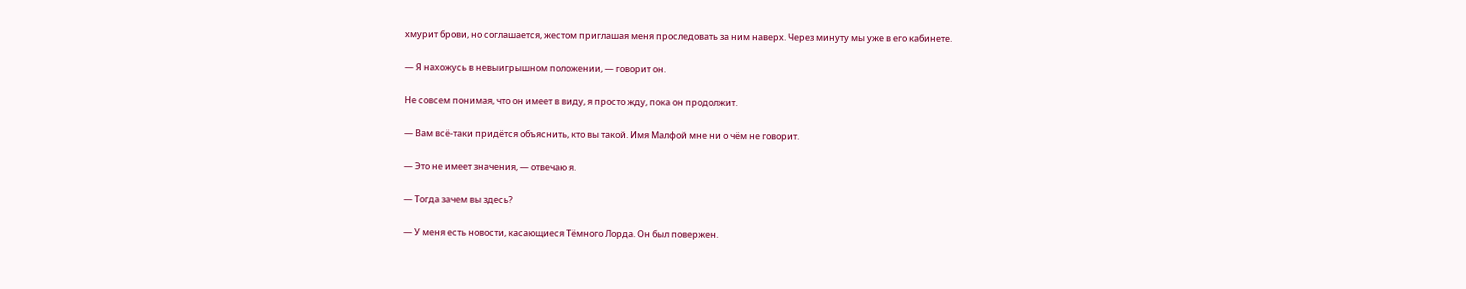хмурит брови, но соглашается, жестом приглашая меня проследовать за ним наверх. Через минуту мы уже в его кабинете.

— Я нахожусь в невыигрышном положении, — говорит он.

Не совсем понимая, что он имеет в виду, я просто жду, пока он продолжит.

— Вам всё-таки придётся объяснить, кто вы такой. Имя Малфой мне ни о чём не говорит.

— Это не имеет значения, — отвечаю я.

— Тогда зачем вы здесь?

— У меня есть новости, касающиеся Тёмного Лорда. Он был повержен.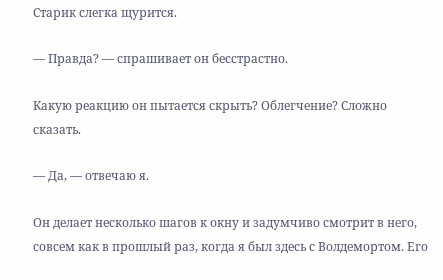Старик слегка щурится.

— Правда? — спрашивает он бесстрастно.

Какую реакцию он пытается скрыть? Облегчение? Сложно сказать.

— Да, — отвечаю я.

Он делает несколько шагов к окну и задумчиво смотрит в него, совсем как в прошлый раз, когда я был здесь с Волдемортом. Его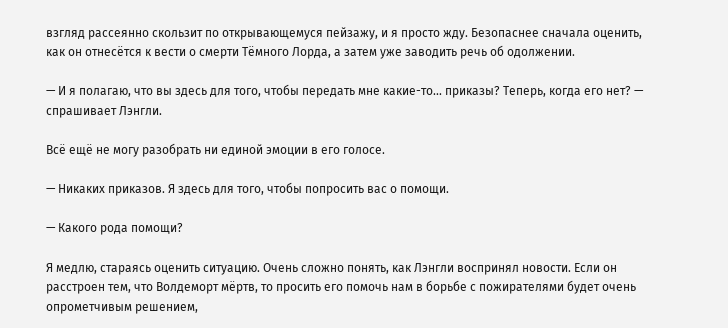взгляд рассеянно скользит по открывающемуся пейзажу, и я просто жду. Безопаснее сначала оценить, как он отнесётся к вести о смерти Тёмного Лорда, а затем уже заводить речь об одолжении.

— И я полагаю, что вы здесь для того, чтобы передать мне какие-то... приказы? Теперь, когда его нет? — спрашивает Лэнгли.

Всё ещё не могу разобрать ни единой эмоции в его голосе.

— Никаких приказов. Я здесь для того, чтобы попросить вас о помощи.

— Какого рода помощи?

Я медлю, стараясь оценить ситуацию. Очень сложно понять, как Лэнгли воспринял новости. Если он расстроен тем, что Волдеморт мёртв, то просить его помочь нам в борьбе с пожирателями будет очень опрометчивым решением,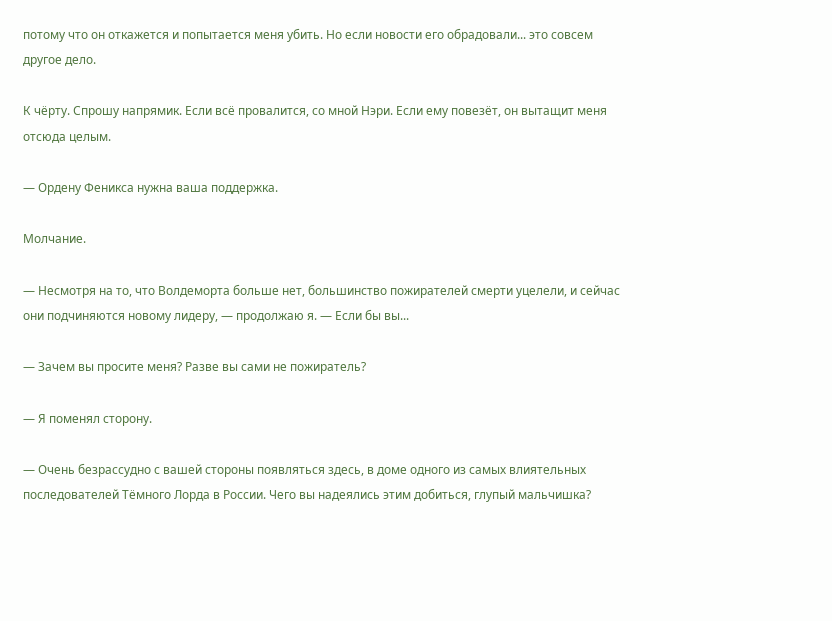потому что он откажется и попытается меня убить. Но если новости его обрадовали... это совсем другое дело.

К чёрту. Спрошу напрямик. Если всё провалится, со мной Нэри. Если ему повезёт, он вытащит меня отсюда целым.

— Ордену Феникса нужна ваша поддержка.

Молчание.

— Несмотря на то, что Волдеморта больше нет, большинство пожирателей смерти уцелели, и сейчас они подчиняются новому лидеру, — продолжаю я. — Если бы вы...

— Зачем вы просите меня? Разве вы сами не пожиратель?

— Я поменял сторону.

— Очень безрассудно с вашей стороны появляться здесь, в доме одного из самых влиятельных последователей Тёмного Лорда в России. Чего вы надеялись этим добиться, глупый мальчишка?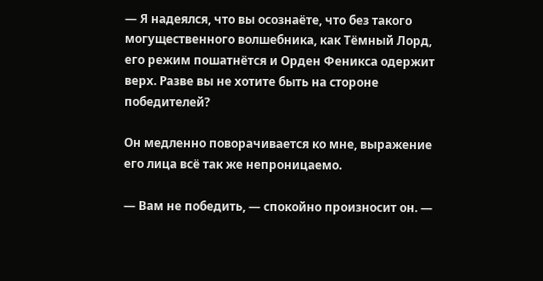— Я надеялся, что вы осознаёте, что без такого могущественного волшебника, как Тёмный Лорд, его режим пошатнётся и Орден Феникса одержит верх. Разве вы не хотите быть на стороне победителей?

Он медленно поворачивается ко мне, выражение его лица всё так же непроницаемо.

— Вам не победить, — спокойно произносит он. —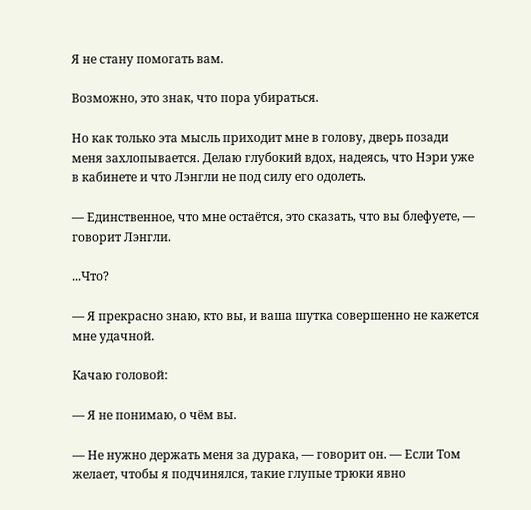Я не стану помогать вам.

Возможно, это знак, что пора убираться.

Но как только эта мысль приходит мне в голову, дверь позади меня захлопывается. Делаю глубокий вдох, надеясь, что Нэри уже в кабинете и что Лэнгли не под силу его одолеть.

— Единственное, что мне остаётся, это сказать, что вы блефуете, — говорит Лэнгли.

...Что?

— Я прекрасно знаю, кто вы, и ваша шутка совершенно не кажется мне удачной.

Качаю головой:

— Я не понимаю, о чём вы.

— Не нужно держать меня за дурака, — говорит он. — Если Том желает, чтобы я подчинялся, такие глупые трюки явно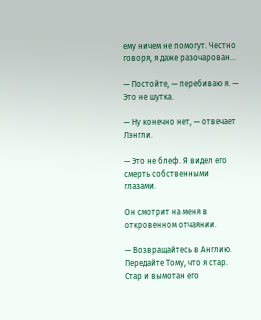ему ничем не помогут. Честно говоря, я даже разочарован...

— Постойте, — перебиваю я. — Это не шутка.

— Ну конечно нет, — отвечает Лэнгли.

— Это не блеф. Я видел его смерть собственными глазами.

Он смотрит на меня в откровенном отчаянии.

— Возвращайтесь в Англию. Передайте Тому, что я стар. Стар и вымотан его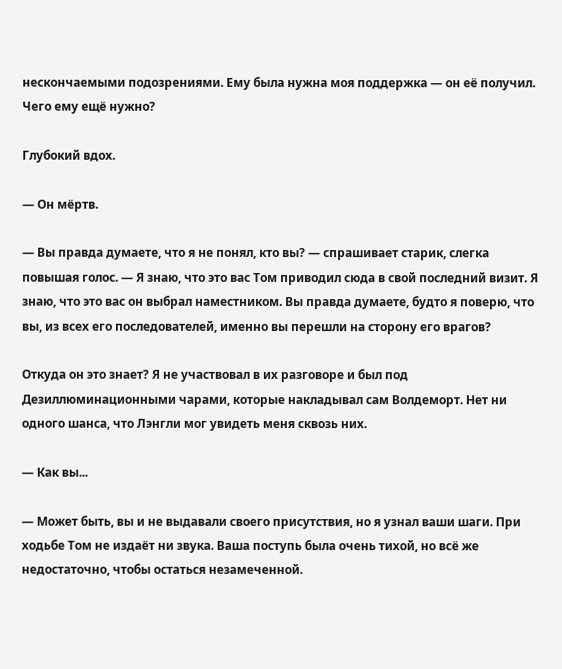нескончаемыми подозрениями. Ему была нужна моя поддержка — он её получил. Чего ему ещё нужно?

Глубокий вдох.

— Он мёртв.

— Вы правда думаете, что я не понял, кто вы? — спрашивает старик, слегка повышая голос. — Я знаю, что это вас Том приводил сюда в свой последний визит. Я знаю, что это вас он выбрал наместником. Вы правда думаете, будто я поверю, что вы, из всех его последователей, именно вы перешли на сторону его врагов?

Откуда он это знает? Я не участвовал в их разговоре и был под Дезиллюминационными чарами, которые накладывал сам Волдеморт. Нет ни одного шанса, что Лэнгли мог увидеть меня сквозь них.

— Как вы...

— Может быть, вы и не выдавали своего присутствия, но я узнал ваши шаги. При ходьбе Том не издаёт ни звука. Ваша поступь была очень тихой, но всё же недостаточно, чтобы остаться незамеченной.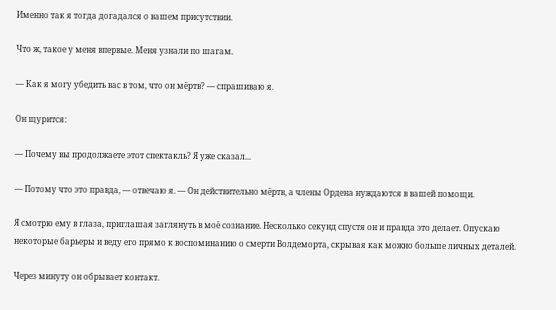Именно так я тогда догадался о вашем присутствии.

Что ж, такое у меня впервые. Меня узнали по шагам.

— Как я могу убедить вас в том, что он мёртв? — спрашиваю я.

Он щурится:

— Почему вы продолжаете этот спектакль? Я уже сказал...

— Потому что это правда, — отвечаю я. — Он действительно мёртв, а члены Ордена нуждаются в вашей помощи.

Я смотрю ему в глаза, приглашая заглянуть в моё сознание. Несколько секунд спустя он и правда это делает. Опускаю некоторые барьеры и веду его прямо к воспоминанию о смерти Волдеморта, скрывая как можно больше личных деталей.

Через минуту он обрывает контакт.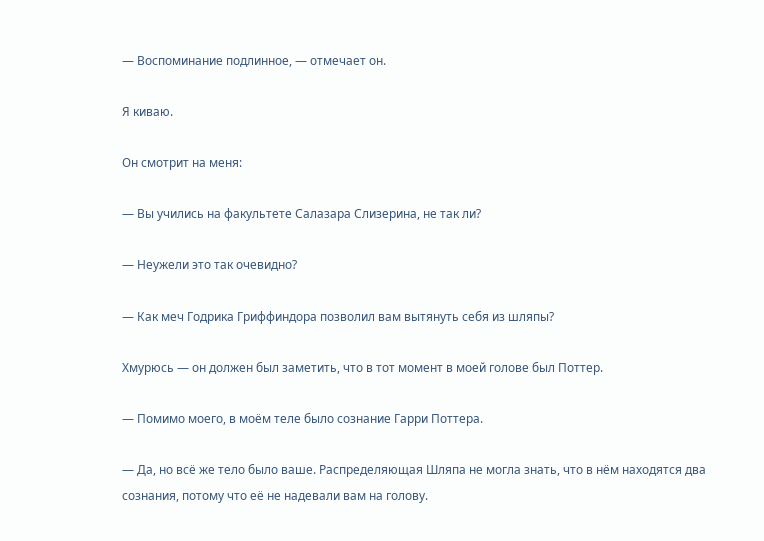— Воспоминание подлинное, — отмечает он.

Я киваю.

Он смотрит на меня:

— Вы учились на факультете Салазара Слизерина, не так ли?

— Неужели это так очевидно?

— Как меч Годрика Гриффиндора позволил вам вытянуть себя из шляпы?

Хмурюсь — он должен был заметить, что в тот момент в моей голове был Поттер.

— Помимо моего, в моём теле было сознание Гарри Поттера.

— Да, но всё же тело было ваше. Распределяющая Шляпа не могла знать, что в нём находятся два сознания, потому что её не надевали вам на голову.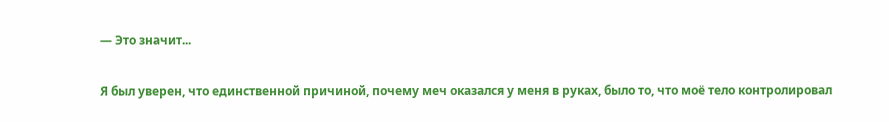— Это значит...

Я был уверен, что единственной причиной, почему меч оказался у меня в руках, было то, что моё тело контролировал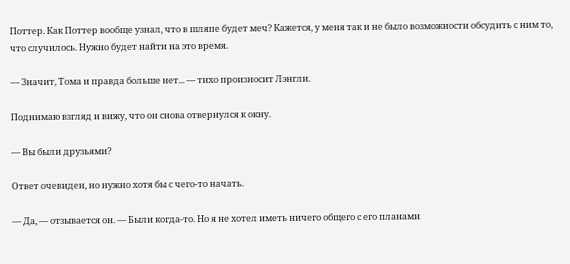Поттер. Как Поттер вообще узнал, что в шляпе будет меч? Кажется, у меня так и не было возможности обсудить с ним то, что случилось. Нужно будет найти на это время.

— Значит, Тома и правда больше нет... — тихо произносит Лэнгли.

Поднимаю взгляд и вижу, что он снова отвернулся к окну.

— Вы были друзьями?

Ответ очевиден, но нужно хотя бы с чего-то начать.

— Да, — отзывается он. — Были когда-то. Но я не хотел иметь ничего общего с его планами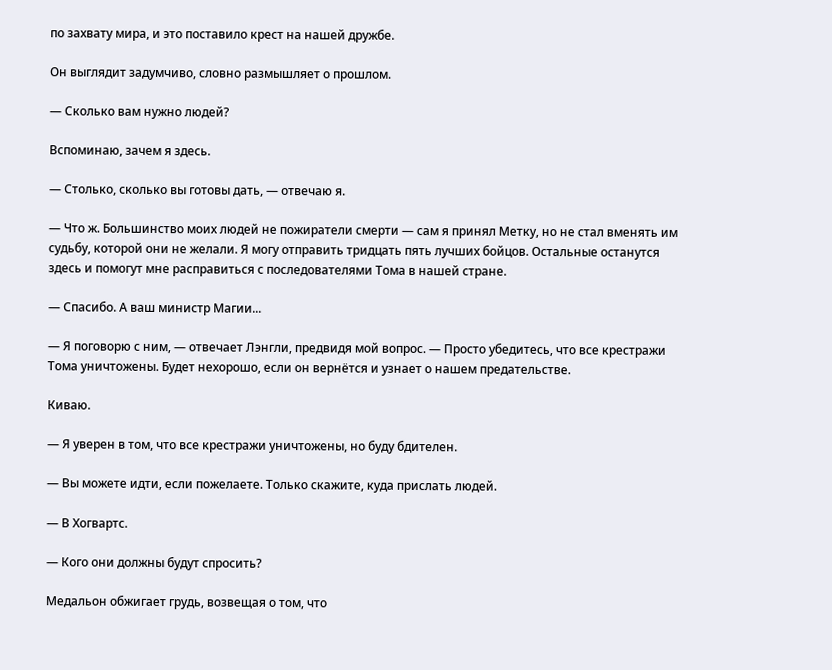по захвату мира, и это поставило крест на нашей дружбе.

Он выглядит задумчиво, словно размышляет о прошлом.

— Сколько вам нужно людей?

Вспоминаю, зачем я здесь.

— Столько, сколько вы готовы дать, — отвечаю я.

— Что ж. Большинство моих людей не пожиратели смерти — сам я принял Метку, но не стал вменять им судьбу, которой они не желали. Я могу отправить тридцать пять лучших бойцов. Остальные останутся здесь и помогут мне расправиться с последователями Тома в нашей стране.

— Спасибо. А ваш министр Магии...

— Я поговорю с ним, — отвечает Лэнгли, предвидя мой вопрос. — Просто убедитесь, что все крестражи Тома уничтожены. Будет нехорошо, если он вернётся и узнает о нашем предательстве.

Киваю.

— Я уверен в том, что все крестражи уничтожены, но буду бдителен.

— Вы можете идти, если пожелаете. Только скажите, куда прислать людей.

— В Хогвартс.

— Кого они должны будут спросить?

Медальон обжигает грудь, возвещая о том, что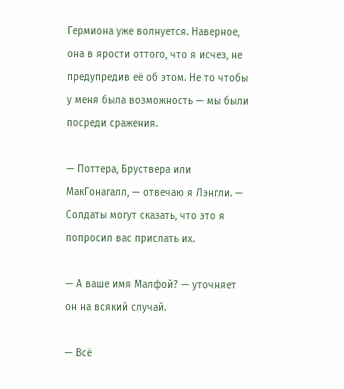Гермиона уже волнуется. Наверное, она в ярости оттого, что я исчез, не предупредив её об этом. Не то чтобы у меня была возможность — мы были посреди сражения.

— Поттера, Бруствера или МакГонагалл, — отвечаю я Лэнгли. — Солдаты могут сказать, что это я попросил вас прислать их.

— А ваше имя Малфой? — уточняет он на всякий случай.

— Всё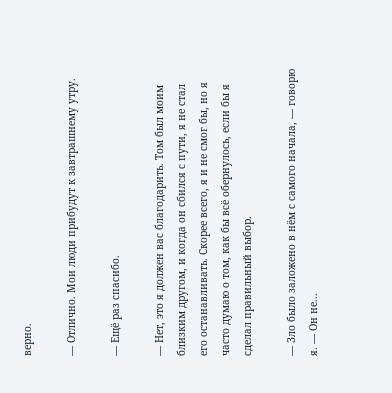верно.

— Отлично. Мои люди прибудут к завтрашнему утру.

— Ещё раз спасибо.

— Нет, это я должен вас благодарить. Том был моим близким другом, и когда он сбился с пути, я не стал его останавливать. Скорее всего, я и не смог бы, но я часто думаю о том, как бы всё обернулось, если бы я сделал правильный выбор.

— Зло было заложено в нём с самого начала, — говорю я. — Он не...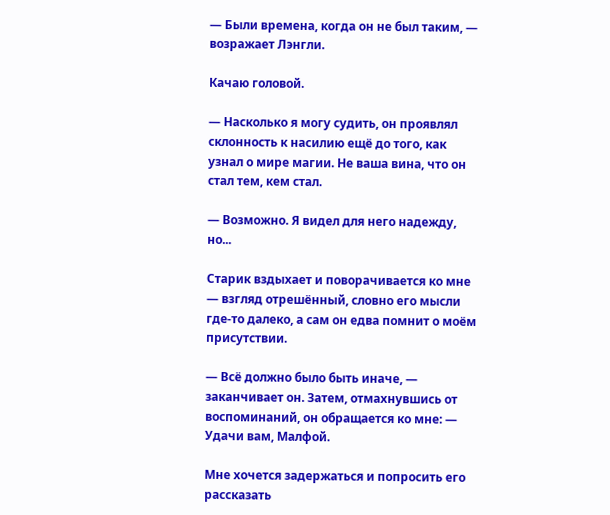— Были времена, когда он не был таким, — возражает Лэнгли.

Качаю головой.

— Насколько я могу судить, он проявлял склонность к насилию ещё до того, как узнал о мире магии. Не ваша вина, что он стал тем, кем стал.

— Возможно. Я видел для него надежду, но...

Старик вздыхает и поворачивается ко мне — взгляд отрешённый, словно его мысли где-то далеко, а сам он едва помнит о моём присутствии.

— Всё должно было быть иначе, — заканчивает он. Затем, отмахнувшись от воспоминаний, он обращается ко мне: — Удачи вам, Малфой.

Мне хочется задержаться и попросить его рассказать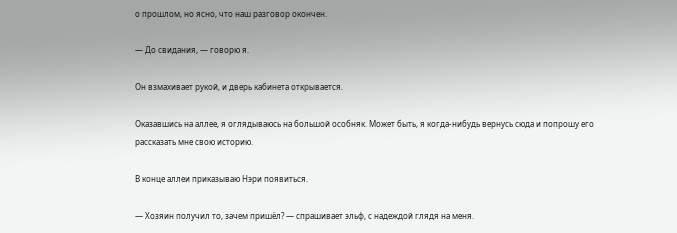о прошлом, но ясно, что наш разговор окончен.

— До свидания, — говорю я.

Он взмахивает рукой, и дверь кабинета открывается.

Оказавшись на аллее, я оглядываюсь на большой особняк. Может быть, я когда-нибудь вернусь сюда и попрошу его рассказать мне свою историю.

В конце аллеи приказываю Нэри появиться.

— Хозяин получил то, зачем пришёл? — спрашивает эльф, с надеждой глядя на меня.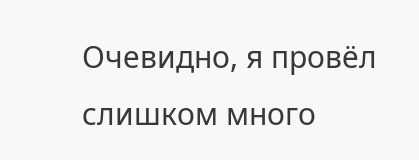Очевидно, я провёл слишком много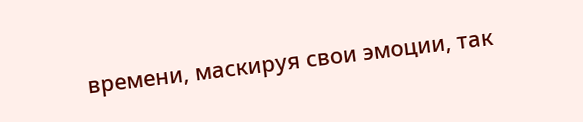времени, маскируя свои эмоции, так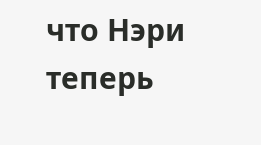что Нэри теперь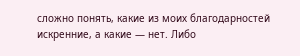сложно понять, какие из моих благодарностей искренние, а какие — нет. Либо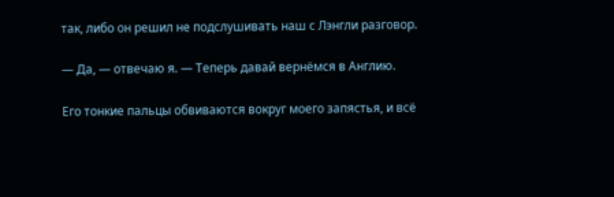так, либо он решил не подслушивать наш с Лэнгли разговор.

— Да, — отвечаю я. — Теперь давай вернёмся в Англию.

Его тонкие пальцы обвиваются вокруг моего запястья, и всё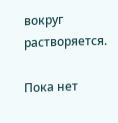вокруг растворяется.

Пока нет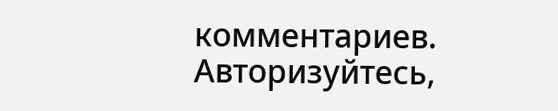комментариев. Авторизуйтесь,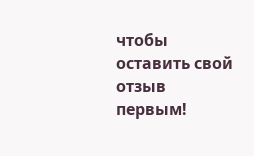чтобы оставить свой отзыв первым!